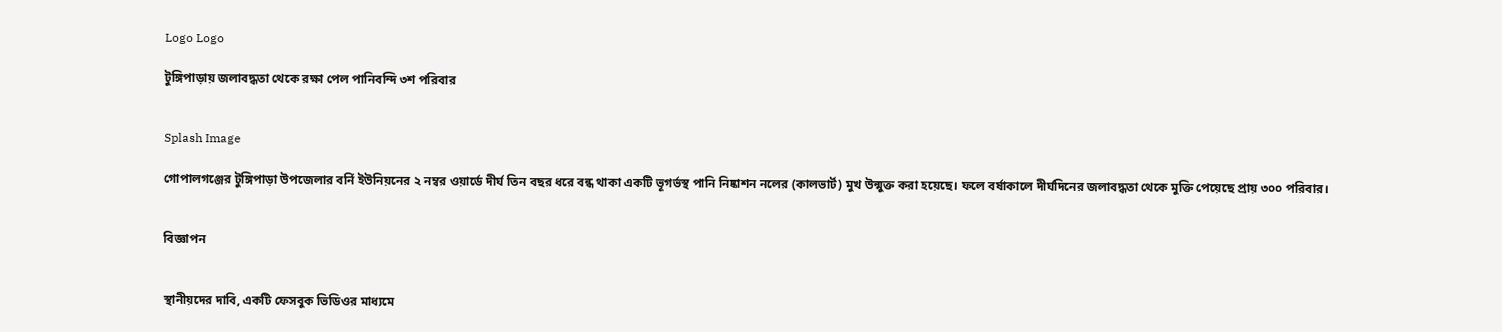Logo Logo

টুঙ্গিপাড়ায় জলাবদ্ধতা থেকে রক্ষা পেল পানিবন্দি ৩শ পরিবার


Splash Image

গোপালগঞ্জের টুঙ্গিপাড়া উপজেলার বর্নি ইউনিয়নের ২ নম্বর ওয়ার্ডে দীর্ঘ তিন বছর ধরে বন্ধ থাকা একটি ভূগর্ভস্থ পানি নিষ্কাশন নলের (কালভার্ট) মুখ উন্মুক্ত করা হয়েছে। ফলে বর্ষাকালে দীর্ঘদিনের জলাবদ্ধতা থেকে মুক্তি পেয়েছে প্রায় ৩০০ পরিবার।


বিজ্ঞাপন


স্থানীয়দের দাবি, একটি ফেসবুক ভিডিওর মাধ্যমে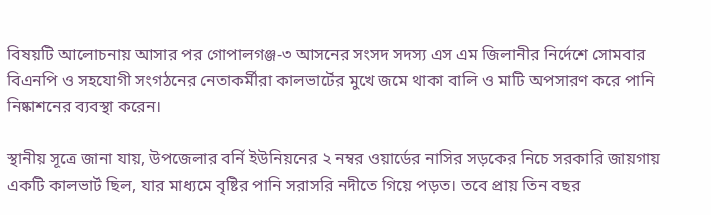বিষয়টি আলোচনায় আসার পর গোপালগঞ্জ-৩ আসনের সংসদ সদস্য এস এম জিলানীর নির্দেশে সোমবার বিএনপি ও সহযোগী সংগঠনের নেতাকর্মীরা কালভার্টের মুখে জমে থাকা বালি ও মাটি অপসারণ করে পানি নিষ্কাশনের ব্যবস্থা করেন।

স্থানীয় সূত্রে জানা যায়, উপজেলার বর্নি ইউনিয়নের ২ নম্বর ওয়ার্ডের নাসির সড়কের নিচে সরকারি জায়গায় একটি কালভার্ট ছিল, যার মাধ্যমে বৃষ্টির পানি সরাসরি নদীতে গিয়ে পড়ত। তবে প্রায় তিন বছর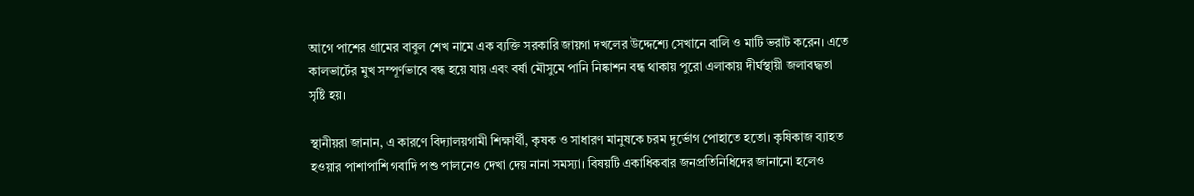আগে পাশের গ্রামের বাবুল শেখ নামে এক ব্যক্তি সরকারি জায়গা দখলের উদ্দেশ্যে সেখানে বালি ও মাটি ভরাট করেন। এতে কালভার্টের মুখ সম্পূর্ণভাবে বন্ধ হয়ে যায় এবং বর্ষা মৌসুমে পানি নিষ্কাশন বন্ধ থাকায় পুরো এলাকায় দীর্ঘস্থায়ী জলাবদ্ধতা সৃষ্টি হয়।

স্থানীয়রা জানান, এ কারণে বিদ্যালয়গামী শিক্ষার্থী, কৃষক ও সাধারণ মানুষকে চরম দুর্ভোগ পোহাতে হতো। কৃষিকাজ ব্যাহত হওয়ার পাশাপাশি গবাদি পশু পালনেও দেখা দেয় নানা সমস্যা। বিষয়টি একাধিকবার জনপ্রতিনিধিদের জানানো হলেও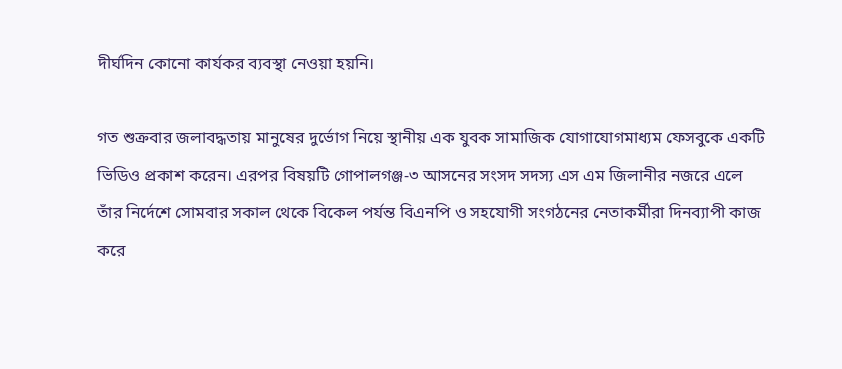দীর্ঘদিন কোনো কার্যকর ব্যবস্থা নেওয়া হয়নি।

গত শুক্রবার জলাবদ্ধতায় মানুষের দুর্ভোগ নিয়ে স্থানীয় এক যুবক সামাজিক যোগাযোগমাধ্যম ফেসবুকে একটি ভিডিও প্রকাশ করেন। এরপর বিষয়টি গোপালগঞ্জ-৩ আসনের সংসদ সদস্য এস এম জিলানীর নজরে এলে তাঁর নির্দেশে সোমবার সকাল থেকে বিকেল পর্যন্ত বিএনপি ও সহযোগী সংগঠনের নেতাকর্মীরা দিনব্যাপী কাজ করে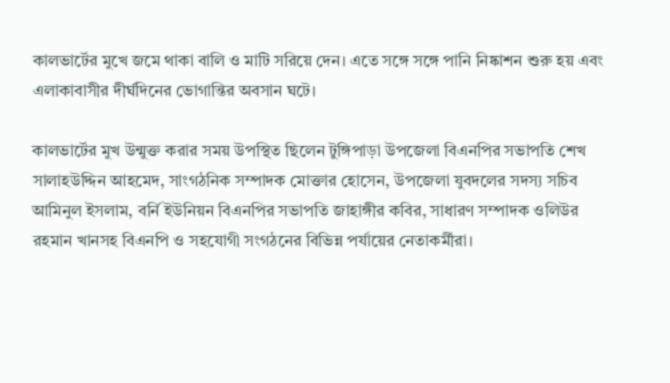কালভার্টের মুখে জমে থাকা বালি ও মাটি সরিয়ে দেন। এতে সঙ্গে সঙ্গে পানি নিষ্কাশন শুরু হয় এবং এলাকাবাসীর দীর্ঘদিনের ভোগান্তির অবসান ঘটে।

কালভার্টের মুখ উন্মুক্ত করার সময় উপস্থিত ছিলেন টুঙ্গিপাড়া উপজেলা বিএনপির সভাপতি শেখ সালাহউদ্দিন আহমেদ, সাংগঠনিক সম্পাদক মোক্তার হোসেন, উপজেলা যুবদলের সদস্য সচিব আমিনুল ইসলাম, বর্নি ইউনিয়ন বিএনপির সভাপতি জাহাঙ্গীর কবির, সাধারণ সম্পাদক ওলিউর রহমান খানসহ বিএনপি ও সহযোগী সংগঠনের বিভিন্ন পর্যায়ের নেতাকর্মীরা।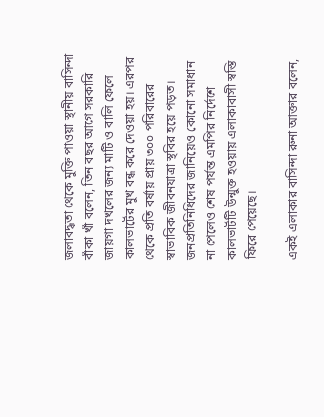জলাবদ্ধতা থেকে মুক্তি পাওয়া স্থানীয় বাসিন্দা বাঁকা খাঁ বলেন, তিন বছর আগে সরকারি জায়গা দখলের জন্য মাটি ও বালি ফেলে কালভার্টের মুখ বন্ধ করে দেওয়া হয়। এরপর থেকে প্রতি বর্ষায় প্রায় ৩০০ পরিবারের স্বাভাবিক জীবনযাত্রা স্থবির হয়ে পড়ত। জনপ্রতিনিধিদের জানিয়েও কোনো সমাধান না পেলেও শেষ পর্যন্ত এমপির নির্দেশে কালভার্টটি উন্মুক্ত হওয়ায় এলাকাবাসী স্বস্তি ফিরে পেয়েছে।

একই এলাকার বাসিন্দা রুনা আক্তার বলেন,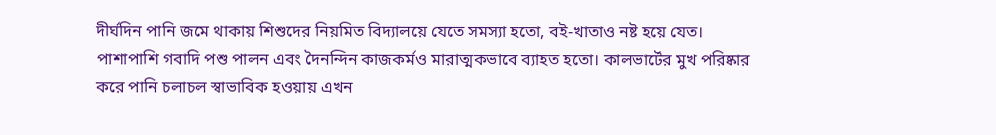দীর্ঘদিন পানি জমে থাকায় শিশুদের নিয়মিত বিদ্যালয়ে যেতে সমস্যা হতো, বই-খাতাও নষ্ট হয়ে যেত। পাশাপাশি গবাদি পশু পালন এবং দৈনন্দিন কাজকর্মও মারাত্মকভাবে ব্যাহত হতো। কালভার্টের মুখ পরিষ্কার করে পানি চলাচল স্বাভাবিক হওয়ায় এখন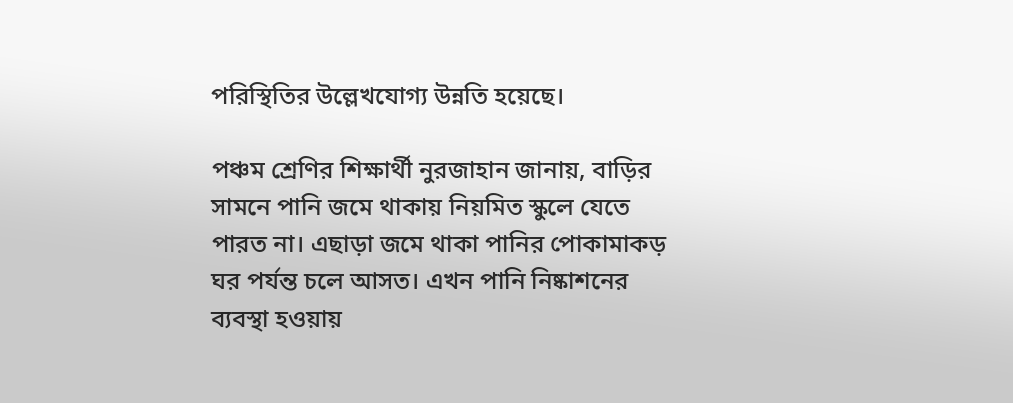পরিস্থিতির উল্লেখযোগ্য উন্নতি হয়েছে।

পঞ্চম শ্রেণির শিক্ষার্থী নুরজাহান জানায়, বাড়ির সামনে পানি জমে থাকায় নিয়মিত স্কুলে যেতে পারত না। এছাড়া জমে থাকা পানির পোকামাকড় ঘর পর্যন্ত চলে আসত। এখন পানি নিষ্কাশনের ব্যবস্থা হওয়ায়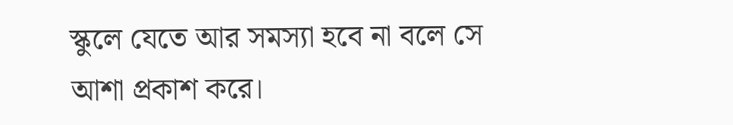স্কুলে যেতে আর সমস্যা হবে না বলে সে আশা প্রকাশ করে।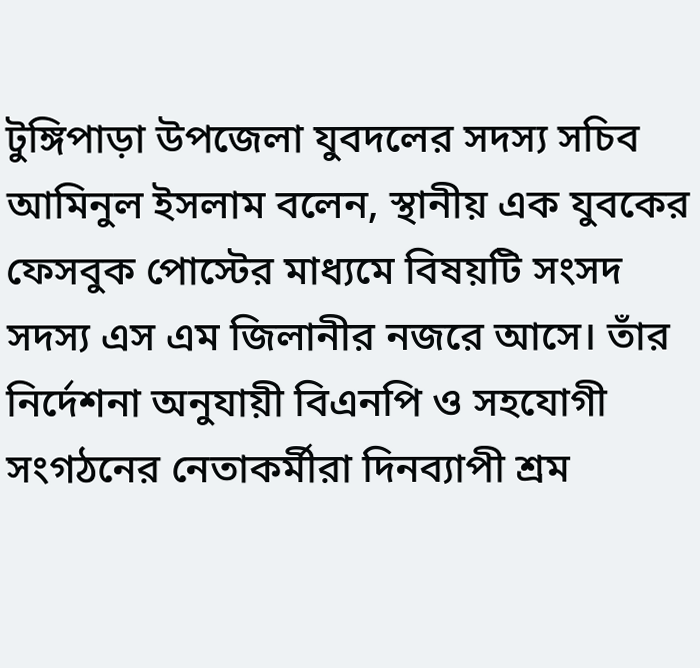টুঙ্গিপাড়া উপজেলা যুবদলের সদস্য সচিব আমিনুল ইসলাম বলেন, স্থানীয় এক যুবকের ফেসবুক পোস্টের মাধ্যমে বিষয়টি সংসদ সদস্য এস এম জিলানীর নজরে আসে। তাঁর নির্দেশনা অনুযায়ী বিএনপি ও সহযোগী সংগঠনের নেতাকর্মীরা দিনব্যাপী শ্রম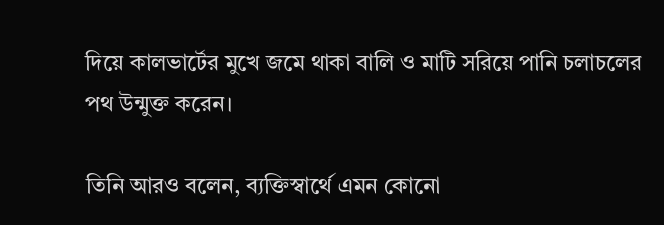দিয়ে কালভার্টের মুখে জমে থাকা বালি ও মাটি সরিয়ে পানি চলাচলের পথ উন্মুক্ত করেন।

তিনি আরও বলেন, ব্যক্তিস্বার্থে এমন কোনো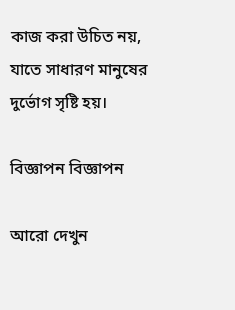কাজ করা উচিত নয়, যাতে সাধারণ মানুষের দুর্ভোগ সৃষ্টি হয়।

বিজ্ঞাপন বিজ্ঞাপন

আরো দেখুন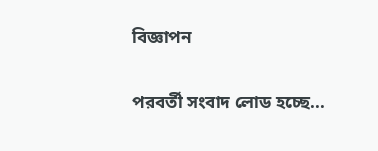বিজ্ঞাপন

পরবর্তী সংবাদ লোড হচ্ছে...